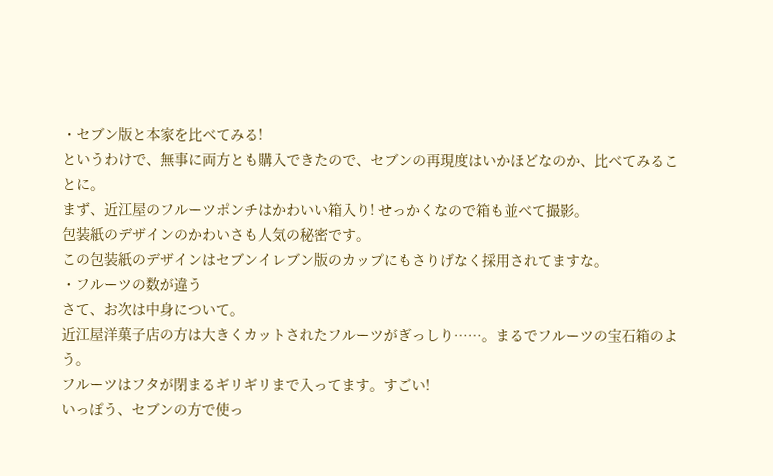・セブン版と本家を比べてみる!
というわけで、無事に両方とも購入できたので、セブンの再現度はいかほどなのか、比べてみることに。
まず、近江屋のフルーツポンチはかわいい箱入り! せっかくなので箱も並べて撮影。
包装紙のデザインのかわいさも人気の秘密です。
この包装紙のデザインはセブンイレブン版のカップにもさりげなく採用されてますな。
・フルーツの数が違う
さて、お次は中身について。
近江屋洋菓子店の方は大きくカットされたフルーツがぎっしり……。まるでフルーツの宝石箱のよう。
フルーツはフタが閉まるギリギリまで入ってます。すごい!
いっぽう、セブンの方で使っ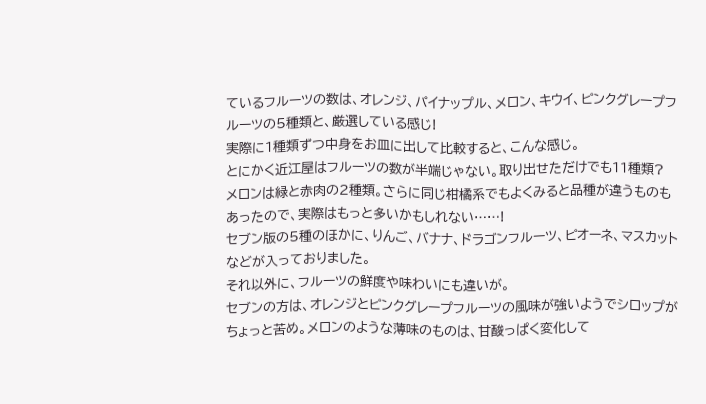ているフルーツの数は、オレンジ、パイナップル、メロン、キウイ、ピンクグレープフルーツの5種類と、厳選している感じ!
実際に1種類ずつ中身をお皿に出して比較すると、こんな感じ。
とにかく近江屋はフルーツの数が半端じゃない。取り出せただけでも11種類? メロンは緑と赤肉の2種類。さらに同じ柑橘系でもよくみると品種が違うものもあったので、実際はもっと多いかもしれない……!
セブン版の5種のほかに、りんご、バナナ、ドラゴンフルーツ、ピオーネ、マスカットなどが入っておりました。
それ以外に、フルーツの鮮度や味わいにも違いが。
セブンの方は、オレンジとピンクグレープフルーツの風味が強いようでシロップがちょっと苦め。メロンのような薄味のものは、甘酸っぱく変化して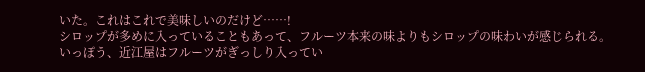いた。これはこれで美味しいのだけど……!
シロップが多めに入っていることもあって、フルーツ本来の味よりもシロップの味わいが感じられる。
いっぽう、近江屋はフルーツがぎっしり入ってい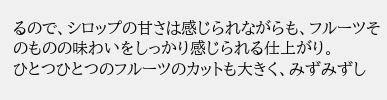るので、シロップの甘さは感じられながらも、フルーツそのものの味わいをしっかり感じられる仕上がり。
ひとつひとつのフルーツのカットも大きく、みずみずし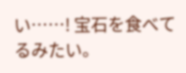い……! 宝石を食べてるみたい。